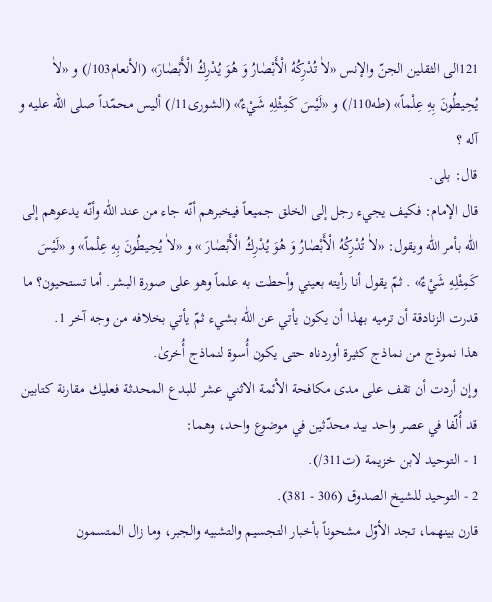121الى الثقلين الجنّ والإنس «لاٰ تُدْرِكُهُ الْأَبْصٰارُ وَ هُوَ يُدْرِكُ الْأَبْصٰارَ» (الأنعام103/) و «لاٰ يُحِيطُونَ بِهِ عِلْماً» (طه110/) و «لَيْسَ كَمِثْلِهِ شَيْءٌ» (الشورى11/) أليس محمّداً صلى الله عليه و آله ؟
قال: بلى.
قال الإمام: فكيف يجيء رجل إلى الخلق جميعاً فيخبرهم أنّه جاء من عند اللّٰه وأنّه يدعوهم إلى اللّٰه بأمر اللّٰه ويقول: «لاٰ تُدْرِكُهُ الْأَبْصٰارُ وَ هُوَ يُدْرِكُ الْأَبْصٰارَ » و «لاٰ يُحِيطُونَ بِهِ عِلْماً» و «لَيْسَ كَمِثْلِهِ شَيْءٌ» . ثمّ يقول أنا رأيته بعيني وأحطت به علماً وهو على صورة البشر. أما تستحيون؟ ما قدرت الزنادقة أن ترميه بهذا أن يكون يأتي عن اللّٰه بشيء ثمّ يأتي بخلافه من وجه آخر 1.
هذا نموذج من نماذج كثيرة أوردناه حتى يكون أُسوة لنماذج أُخرىٰ.
وإن أردت أن تقف على مدى مكافحة الأئمة الاثني عشر للبدع المحدثة فعليك مقارنة كتابين قد أُلّفا في عصر واحد بيد محدّثين في موضوع واحد، وهما:
1 - التوحيد لابن خزيمة (ت311/).
2 - التوحيد للشيخ الصدوق (306 - 381).
قارن بينهما، تجد الأوّل مشحوناً بأخبار التجسيم والتشبيه والجبر، وما زال المتسمون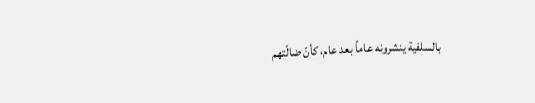بالسلفية ينشرونه عاماً بعد عام، كأنّ ضالّتهم